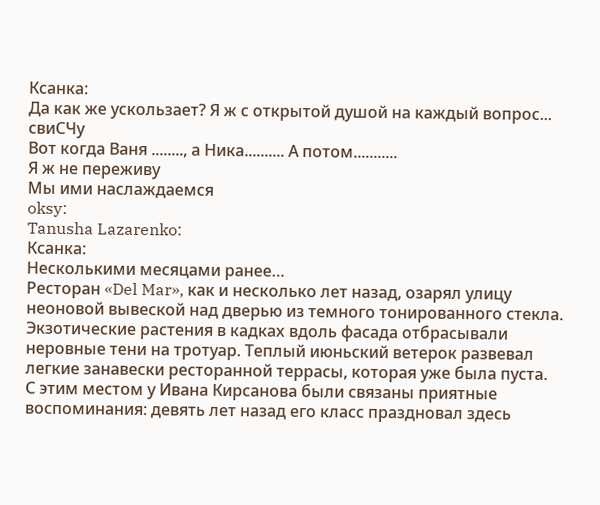Ксанка:
Да как же ускользает? Я ж с открытой душой на каждый вопрос... свиСЧу
Вот когда Ваня ........, а Ника.......... А потом...........
Я ж не переживу
Мы ими наслаждаемся
oksy:
Tanusha Lazarenko:
Ксанка:
Несколькими месяцами ранее…
Ресторан «Del Mar», как и несколько лет назад, озарял улицу неоновой вывеской над дверью из темного тонированного стекла. Экзотические растения в кадках вдоль фасада отбрасывали неровные тени на тротуар. Теплый июньский ветерок развевал легкие занавески ресторанной террасы, которая уже была пуста.
С этим местом у Ивана Кирсанова были связаны приятные воспоминания: девять лет назад его класс праздновал здесь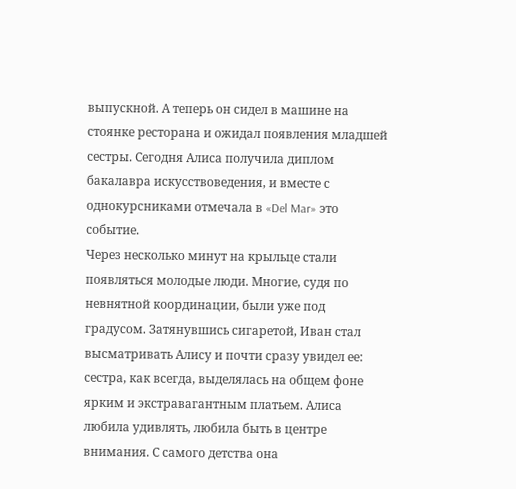выпускной. А теперь он сидел в машине на стоянке ресторана и ожидал появления младшей сестры. Сегодня Алиса получила диплом бакалавра искусствоведения, и вместе с однокурсниками отмечала в «Del Mar» это событие.
Через несколько минут на крыльце стали появляться молодые люди. Многие, судя по невнятной координации, были уже под градусом. Затянувшись сигаретой, Иван стал высматривать Алису и почти сразу увидел ее: сестра, как всегда, выделялась на общем фоне ярким и экстравагантным платьем. Алиса любила удивлять, любила быть в центре внимания. С самого детства она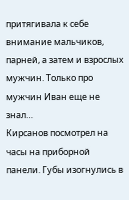притягивала к себе внимание мальчиков, парней, а затем и взрослых мужчин. Только про мужчин Иван еще не знал…
Кирсанов посмотрел на часы на приборной панели. Губы изогнулись в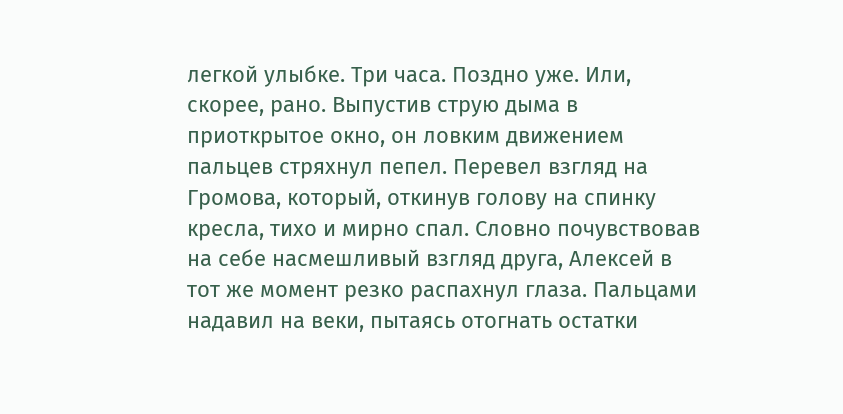легкой улыбке. Три часа. Поздно уже. Или, скорее, рано. Выпустив струю дыма в приоткрытое окно, он ловким движением пальцев стряхнул пепел. Перевел взгляд на Громова, который, откинув голову на спинку кресла, тихо и мирно спал. Словно почувствовав на себе насмешливый взгляд друга, Алексей в тот же момент резко распахнул глаза. Пальцами надавил на веки, пытаясь отогнать остатки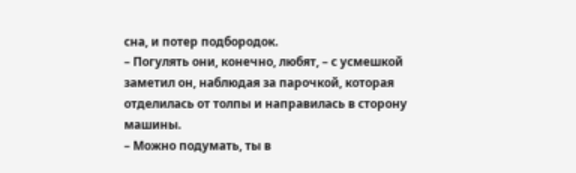сна, и потер подбородок.
– Погулять они, конечно, любят, – с усмешкой заметил он, наблюдая за парочкой, которая отделилась от толпы и направилась в сторону машины.
– Можно подумать, ты в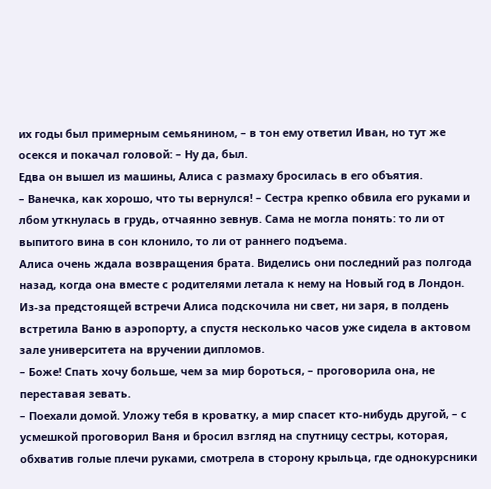их годы был примерным семьянином, – в тон ему ответил Иван, но тут же осекся и покачал головой: – Ну да, был.
Едва он вышел из машины, Алиса с размаху бросилась в его объятия.
– Ванечка, как хорошо, что ты вернулся! – Сестра крепко обвила его руками и лбом уткнулась в грудь, отчаянно зевнув. Сама не могла понять: то ли от выпитого вина в сон клонило, то ли от раннего подъема.
Алиса очень ждала возвращения брата. Виделись они последний раз полгода назад, когда она вместе с родителями летала к нему на Новый год в Лондон. Из-за предстоящей встречи Алиса подскочила ни свет, ни заря, в полдень встретила Ваню в аэропорту, а спустя несколько часов уже сидела в актовом зале университета на вручении дипломов.
– Боже! Спать хочу больше, чем за мир бороться, – проговорила она, не переставая зевать.
– Поехали домой. Уложу тебя в кроватку, а мир спасет кто-нибудь другой, – с усмешкой проговорил Ваня и бросил взгляд на спутницу сестры, которая, обхватив голые плечи руками, смотрела в сторону крыльца, где однокурсники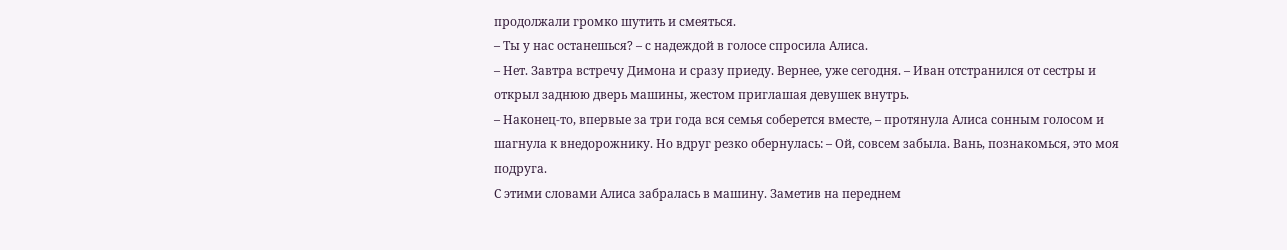продолжали громко шутить и смеяться.
– Ты у нас останешься? – с надеждой в голосе спросила Алиса.
– Нет. Завтра встречу Димона и сразу приеду. Вернее, уже сегодня. – Иван отстранился от сестры и открыл заднюю дверь машины, жестом приглашая девушек внутрь.
– Наконец-то, впервые за три года вся семья соберется вместе, – протянула Алиса сонным голосом и шагнула к внедорожнику. Но вдруг резко обернулась: – Ой, совсем забыла. Вань, познакомься, это моя подруга.
С этими словами Алиса забралась в машину. Заметив на переднем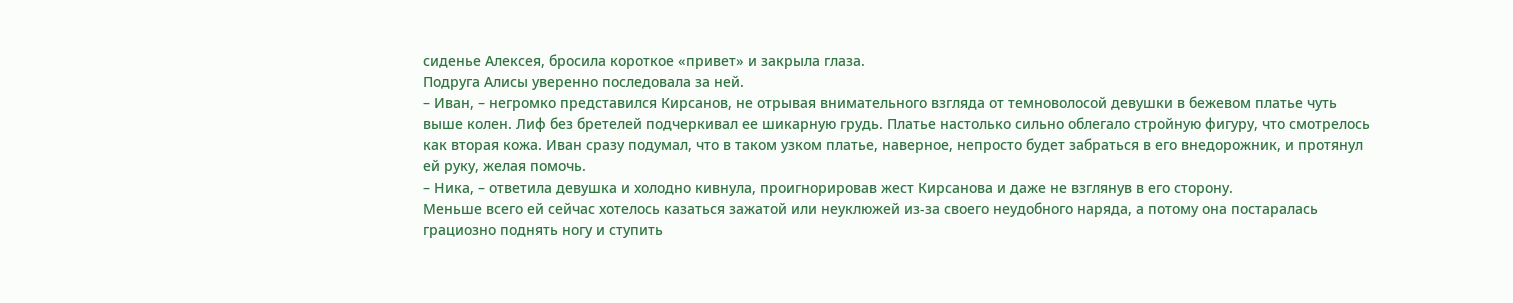сиденье Алексея, бросила короткое «привет» и закрыла глаза.
Подруга Алисы уверенно последовала за ней.
– Иван, – негромко представился Кирсанов, не отрывая внимательного взгляда от темноволосой девушки в бежевом платье чуть выше колен. Лиф без бретелей подчеркивал ее шикарную грудь. Платье настолько сильно облегало стройную фигуру, что смотрелось как вторая кожа. Иван сразу подумал, что в таком узком платье, наверное, непросто будет забраться в его внедорожник, и протянул ей руку, желая помочь.
– Ника, – ответила девушка и холодно кивнула, проигнорировав жест Кирсанова и даже не взглянув в его сторону.
Меньше всего ей сейчас хотелось казаться зажатой или неуклюжей из-за своего неудобного наряда, а потому она постаралась грациозно поднять ногу и ступить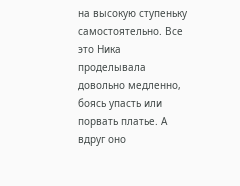на высокую ступеньку самостоятельно. Все это Ника проделывала довольно медленно, боясь упасть или порвать платье. А вдруг оно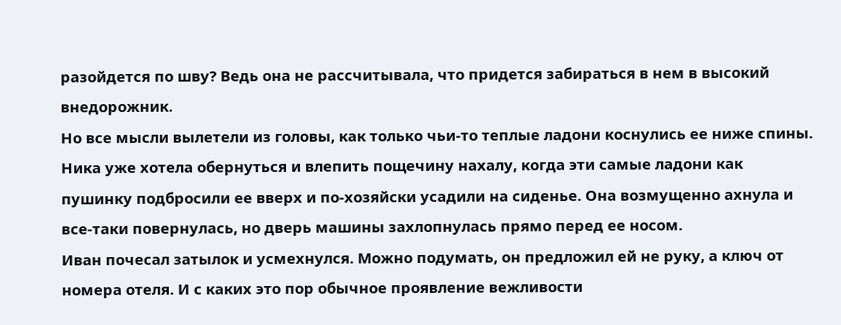разойдется по шву? Ведь она не рассчитывала, что придется забираться в нем в высокий внедорожник.
Но все мысли вылетели из головы, как только чьи-то теплые ладони коснулись ее ниже спины. Ника уже хотела обернуться и влепить пощечину нахалу, когда эти самые ладони как пушинку подбросили ее вверх и по-хозяйски усадили на сиденье. Она возмущенно ахнула и все-таки повернулась, но дверь машины захлопнулась прямо перед ее носом.
Иван почесал затылок и усмехнулся. Можно подумать, он предложил ей не руку, а ключ от номера отеля. И с каких это пор обычное проявление вежливости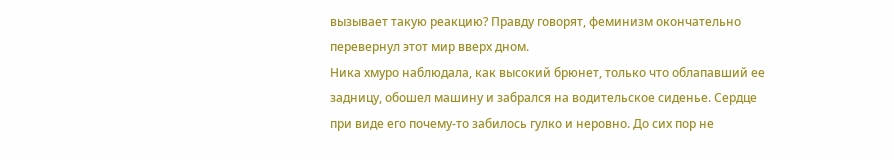вызывает такую реакцию? Правду говорят, феминизм окончательно перевернул этот мир вверх дном.
Ника хмуро наблюдала, как высокий брюнет, только что облапавший ее задницу, обошел машину и забрался на водительское сиденье. Сердце при виде его почему-то забилось гулко и неровно. До сих пор не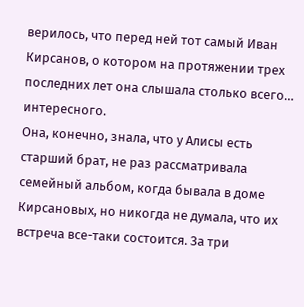верилось, что перед ней тот самый Иван Кирсанов, о котором на протяжении трех последних лет она слышала столько всего… интересного.
Она, конечно, знала, что у Алисы есть старший брат, не раз рассматривала семейный альбом, когда бывала в доме Кирсановых, но никогда не думала, что их встреча все-таки состоится. За три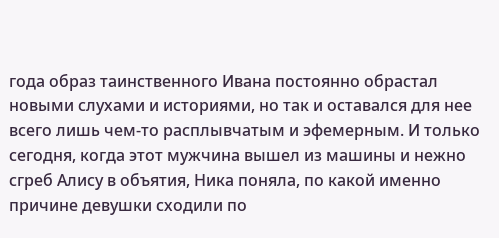года образ таинственного Ивана постоянно обрастал новыми слухами и историями, но так и оставался для нее всего лишь чем-то расплывчатым и эфемерным. И только сегодня, когда этот мужчина вышел из машины и нежно сгреб Алису в объятия, Ника поняла, по какой именно причине девушки сходили по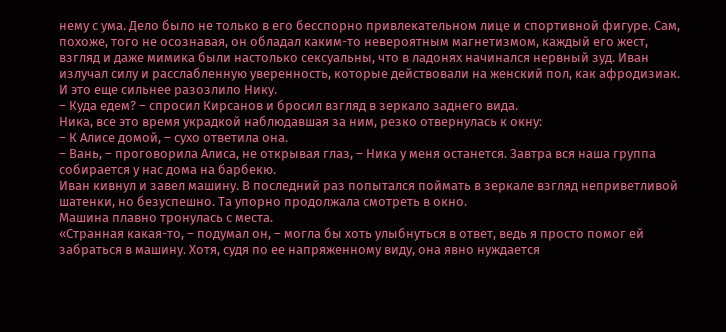нему с ума. Дело было не только в его бесспорно привлекательном лице и спортивной фигуре. Сам, похоже, того не осознавая, он обладал каким-то невероятным магнетизмом, каждый его жест, взгляд и даже мимика были настолько сексуальны, что в ладонях начинался нервный зуд. Иван излучал силу и расслабленную уверенность, которые действовали на женский пол, как афродизиак. И это еще сильнее разозлило Нику.
– Куда едем? – спросил Кирсанов и бросил взгляд в зеркало заднего вида.
Ника, все это время украдкой наблюдавшая за ним, резко отвернулась к окну:
– К Алисе домой, – сухо ответила она.
– Вань, – проговорила Алиса, не открывая глаз, – Ника у меня останется. Завтра вся наша группа собирается у нас дома на барбекю.
Иван кивнул и завел машину. В последний раз попытался поймать в зеркале взгляд неприветливой шатенки, но безуспешно. Та упорно продолжала смотреть в окно.
Машина плавно тронулась с места.
«Странная какая-то, – подумал он, – могла бы хоть улыбнуться в ответ, ведь я просто помог ей забраться в машину. Хотя, судя по ее напряженному виду, она явно нуждается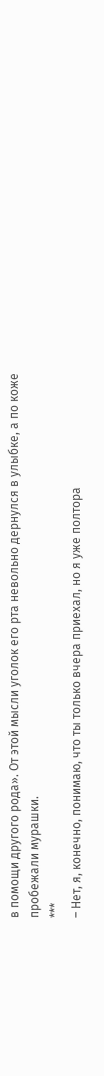в помощи другого рода». От этой мысли уголок его рта невольно дернулся в улыбке, а по коже пробежали мурашки.
***
– Нет, я, конечно, понимаю, что ты только вчера приехал, но я уже полтора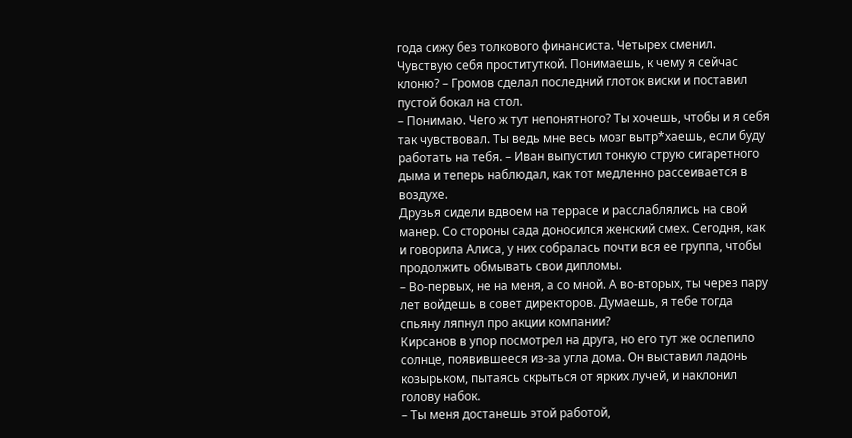года сижу без толкового финансиста. Четырех сменил. Чувствую себя проституткой. Понимаешь, к чему я сейчас клоню? – Громов сделал последний глоток виски и поставил пустой бокал на стол.
– Понимаю. Чего ж тут непонятного? Ты хочешь, чтобы и я себя так чувствовал. Ты ведь мне весь мозг вытр*хаешь, если буду работать на тебя. – Иван выпустил тонкую струю сигаретного дыма и теперь наблюдал, как тот медленно рассеивается в воздухе.
Друзья сидели вдвоем на террасе и расслаблялись на свой манер. Со стороны сада доносился женский смех. Сегодня, как и говорила Алиса, у них собралась почти вся ее группа, чтобы продолжить обмывать свои дипломы.
– Во-первых, не на меня, а со мной. А во-вторых, ты через пару лет войдешь в совет директоров. Думаешь, я тебе тогда спьяну ляпнул про акции компании?
Кирсанов в упор посмотрел на друга, но его тут же ослепило солнце, появившееся из-за угла дома. Он выставил ладонь козырьком, пытаясь скрыться от ярких лучей, и наклонил голову набок.
– Ты меня достанешь этой работой,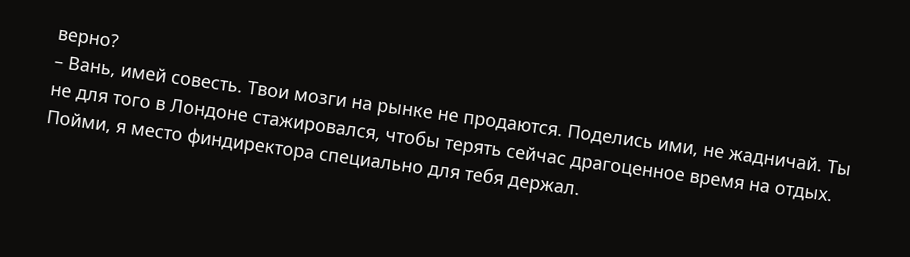верно?
– Вань, имей совесть. Твои мозги на рынке не продаются. Поделись ими, не жадничай. Ты не для того в Лондоне стажировался, чтобы терять сейчас драгоценное время на отдых. Пойми, я место финдиректора специально для тебя держал.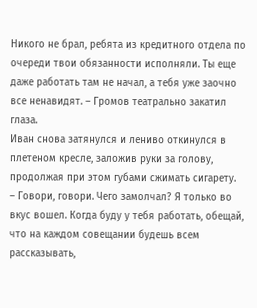Никого не брал, ребята из кредитного отдела по очереди твои обязанности исполняли. Ты еще даже работать там не начал, а тебя уже заочно все ненавидят. – Громов театрально закатил глаза.
Иван снова затянулся и лениво откинулся в плетеном кресле, заложив руки за голову, продолжая при этом губами сжимать сигарету.
– Говори, говори. Чего замолчал? Я только во вкус вошел. Когда буду у тебя работать, обещай, что на каждом совещании будешь всем рассказывать,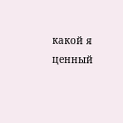какой я ценный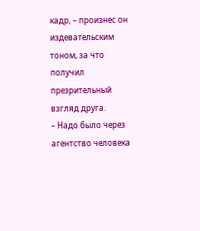кадр, – произнес он издевательским тоном, за что получил презрительный взгляд друга.
– Надо было через агентство человека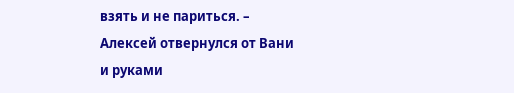взять и не париться. – Алексей отвернулся от Вани и руками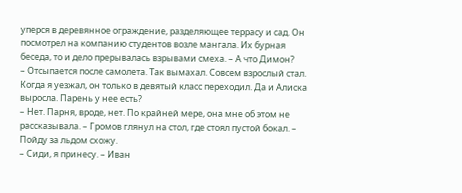уперся в деревянное ограждение, разделяющее террасу и сад. Он посмотрел на компанию студентов возле мангала. Их бурная беседа, то и дело прерывалась взрывами смеха. – А что Димон?
– Отсыпается после самолета. Так вымахал. Совсем взрослый стал. Когда я уезжал, он только в девятый класс переходил. Да и Алиска выросла. Парень у нее есть?
– Нет. Парня, вроде, нет. По крайней мере, она мне об этом не рассказывала. – Громов глянул на стол, где стоял пустой бокал. – Пойду за льдом схожу.
– Сиди, я принесу. – Иван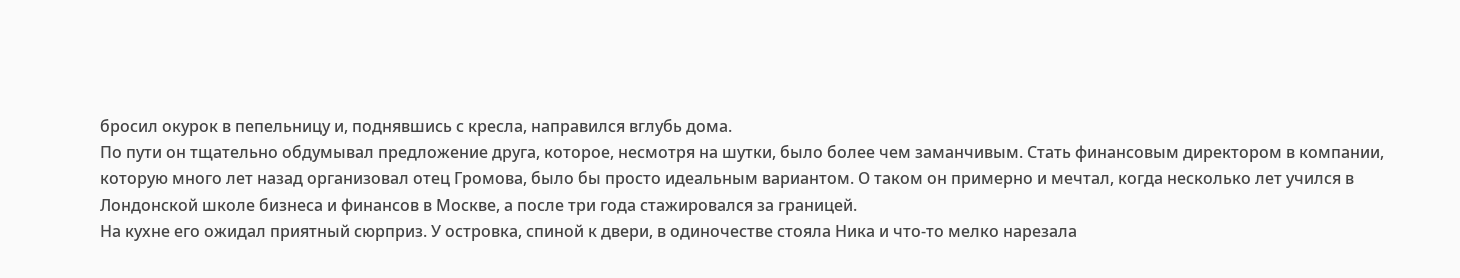бросил окурок в пепельницу и, поднявшись с кресла, направился вглубь дома.
По пути он тщательно обдумывал предложение друга, которое, несмотря на шутки, было более чем заманчивым. Стать финансовым директором в компании, которую много лет назад организовал отец Громова, было бы просто идеальным вариантом. О таком он примерно и мечтал, когда несколько лет учился в Лондонской школе бизнеса и финансов в Москве, а после три года стажировался за границей.
На кухне его ожидал приятный сюрприз. У островка, спиной к двери, в одиночестве стояла Ника и что-то мелко нарезала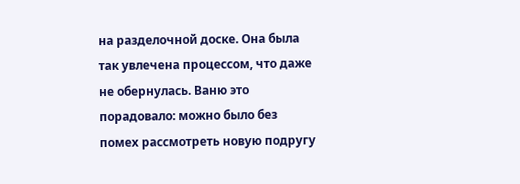на разделочной доске. Она была так увлечена процессом, что даже не обернулась. Ваню это порадовало: можно было без помех рассмотреть новую подругу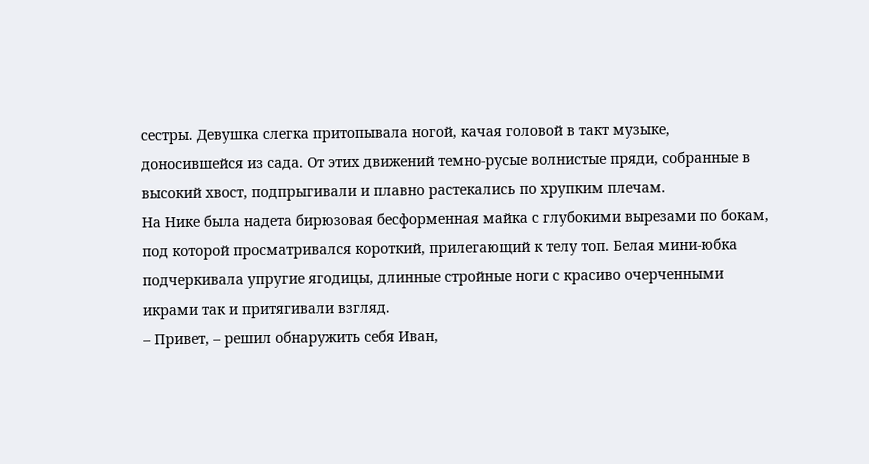сестры. Девушка слегка притопывала ногой, качая головой в такт музыке, доносившейся из сада. От этих движений темно-русые волнистые пряди, собранные в высокий хвост, подпрыгивали и плавно растекались по хрупким плечам.
На Нике была надета бирюзовая бесформенная майка с глубокими вырезами по бокам, под которой просматривался короткий, прилегающий к телу топ. Белая мини-юбка подчеркивала упругие ягодицы, длинные стройные ноги с красиво очерченными икрами так и притягивали взгляд.
– Привет, – решил обнаружить себя Иван,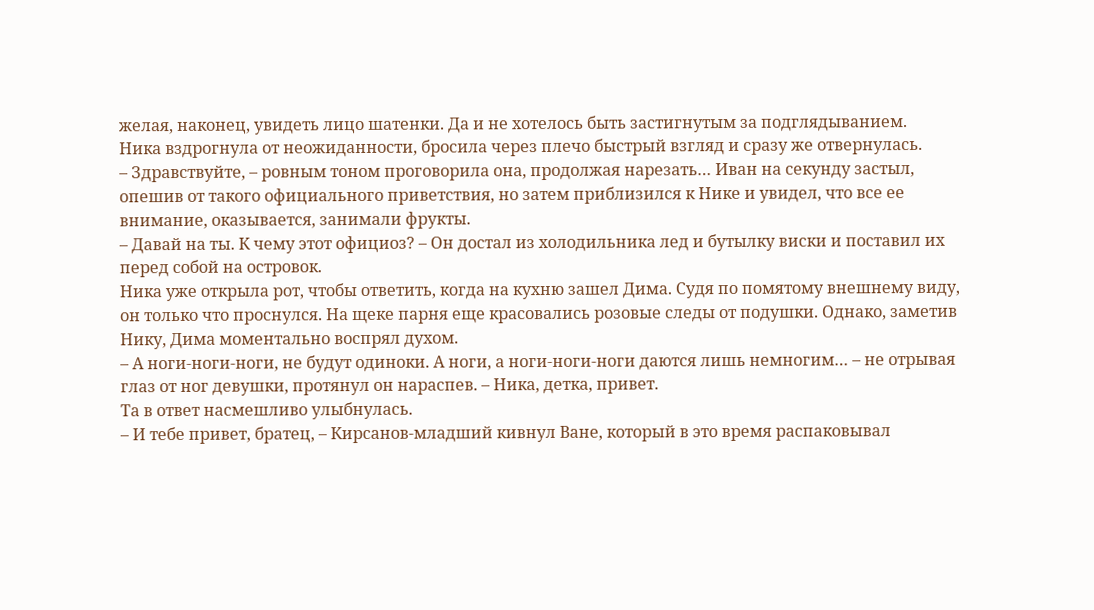желая, наконец, увидеть лицо шатенки. Да и не хотелось быть застигнутым за подглядыванием.
Ника вздрогнула от неожиданности, бросила через плечо быстрый взгляд и сразу же отвернулась.
– Здравствуйте, – ровным тоном проговорила она, продолжая нарезать… Иван на секунду застыл, опешив от такого официального приветствия, но затем приблизился к Нике и увидел, что все ее внимание, оказывается, занимали фрукты.
– Давай на ты. К чему этот официоз? – Он достал из холодильника лед и бутылку виски и поставил их перед собой на островок.
Ника уже открыла рот, чтобы ответить, когда на кухню зашел Дима. Судя по помятому внешнему виду, он только что проснулся. На щеке парня еще красовались розовые следы от подушки. Однако, заметив Нику, Дима моментально воспрял духом.
– А ноги-ноги-ноги, не будут одиноки. А ноги, а ноги-ноги-ноги даются лишь немногим… – не отрывая глаз от ног девушки, протянул он нараспев. – Ника, детка, привет.
Та в ответ насмешливо улыбнулась.
– И тебе привет, братец, – Кирсанов-младший кивнул Ване, который в это время распаковывал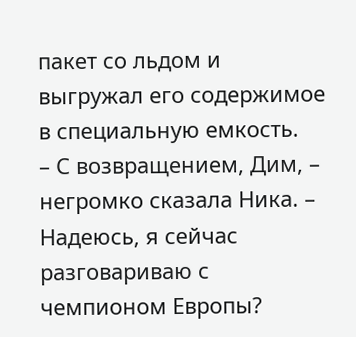пакет со льдом и выгружал его содержимое в специальную емкость.
– С возвращением, Дим, – негромко сказала Ника. – Надеюсь, я сейчас разговариваю с чемпионом Европы?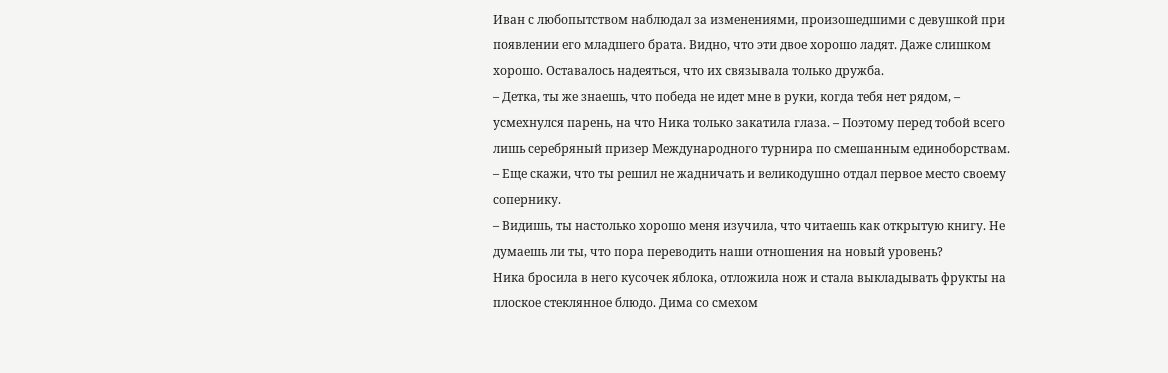Иван с любопытством наблюдал за изменениями, произошедшими с девушкой при появлении его младшего брата. Видно, что эти двое хорошо ладят. Даже слишком хорошо. Оставалось надеяться, что их связывала только дружба.
– Детка, ты же знаешь, что победа не идет мне в руки, когда тебя нет рядом, – усмехнулся парень, на что Ника только закатила глаза. – Поэтому перед тобой всего лишь серебряный призер Международного турнира по смешанным единоборствам.
– Еще скажи, что ты решил не жадничать и великодушно отдал первое место своему сопернику.
– Видишь, ты настолько хорошо меня изучила, что читаешь как открытую книгу. Не думаешь ли ты, что пора переводить наши отношения на новый уровень?
Ника бросила в него кусочек яблока, отложила нож и стала выкладывать фрукты на плоское стеклянное блюдо. Дима со смехом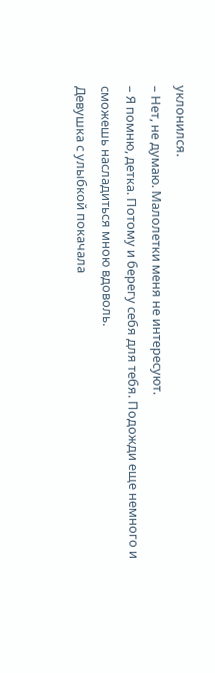уклонился.
– Нет, не думаю. Малолетки меня не интересуют.
– Я помню, детка. Потому и берегу себя для тебя. Подожди еще немного и сможешь насладиться мною вдоволь.
Девушка с улыбкой покачала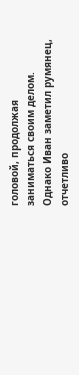головой, продолжая заниматься своим делом. Однако Иван заметил румянец, отчетливо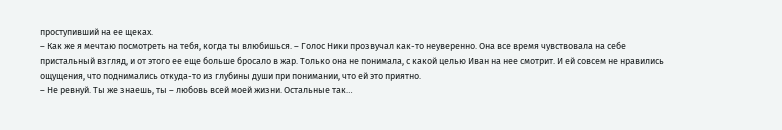проступивший на ее щеках.
– Как же я мечтаю посмотреть на тебя, когда ты влюбишься. – Голос Ники прозвучал как-то неуверенно. Она все время чувствовала на себе пристальный взгляд, и от этого ее еще больше бросало в жар. Только она не понимала, с какой целью Иван на нее смотрит. И ей совсем не нравились ощущения, что поднимались откуда-то из глубины души при понимании, что ей это приятно.
– Не ревнуй. Ты же знаешь, ты – любовь всей моей жизни. Остальные так…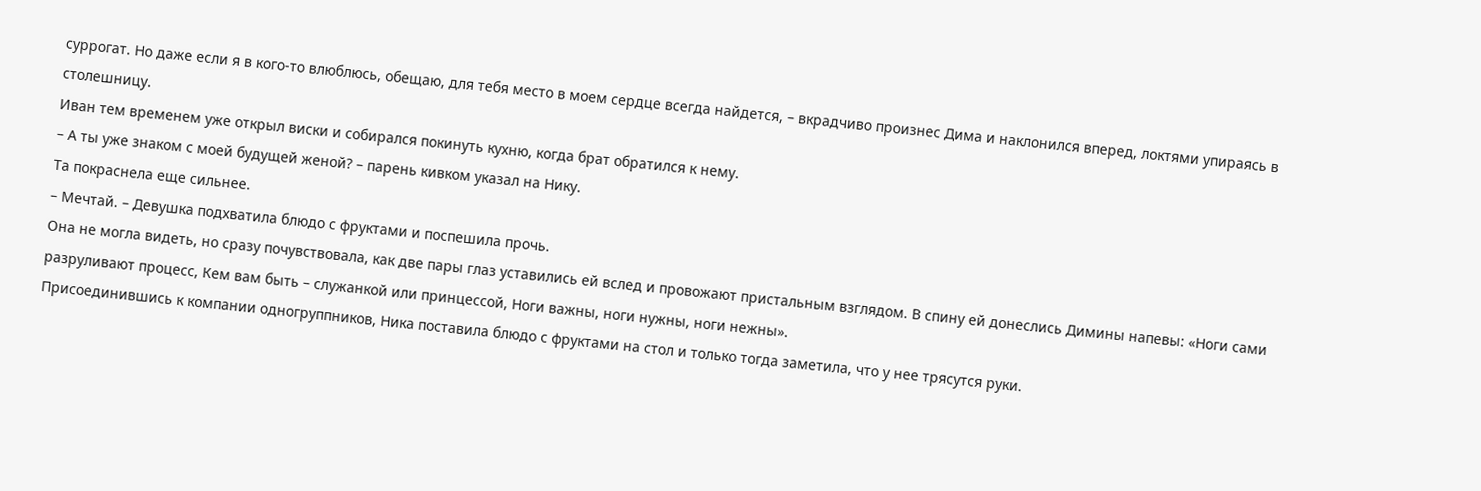суррогат. Но даже если я в кого-то влюблюсь, обещаю, для тебя место в моем сердце всегда найдется, – вкрадчиво произнес Дима и наклонился вперед, локтями упираясь в столешницу.
Иван тем временем уже открыл виски и собирался покинуть кухню, когда брат обратился к нему.
– А ты уже знаком с моей будущей женой? – парень кивком указал на Нику.
Та покраснела еще сильнее.
– Мечтай. – Девушка подхватила блюдо с фруктами и поспешила прочь.
Она не могла видеть, но сразу почувствовала, как две пары глаз уставились ей вслед и провожают пристальным взглядом. В спину ей донеслись Димины напевы: «Ноги сами разруливают процесс, Кем вам быть – служанкой или принцессой, Ноги важны, ноги нужны, ноги нежны».
Присоединившись к компании одногруппников, Ника поставила блюдо с фруктами на стол и только тогда заметила, что у нее трясутся руки.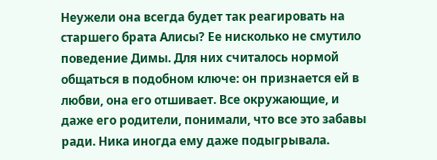Неужели она всегда будет так реагировать на старшего брата Алисы? Ее нисколько не смутило поведение Димы. Для них считалось нормой общаться в подобном ключе: он признается ей в любви, она его отшивает. Все окружающие, и даже его родители, понимали, что все это забавы ради. Ника иногда ему даже подыгрывала.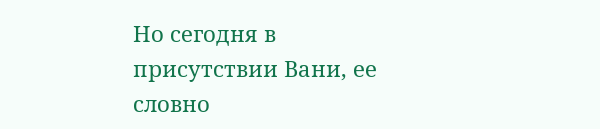Но сегодня в присутствии Вани, ее словно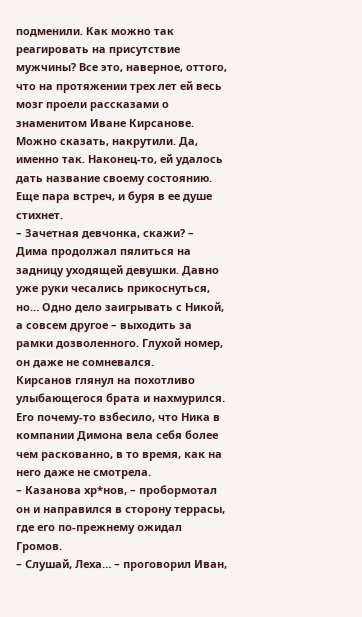подменили. Как можно так реагировать на присутствие мужчины? Все это, наверное, оттого, что на протяжении трех лет ей весь мозг проели рассказами о знаменитом Иване Кирсанове. Можно сказать, накрутили. Да, именно так. Наконец-то, ей удалось дать название своему состоянию. Еще пара встреч, и буря в ее душе стихнет.
– Зачетная девчонка, скажи? – Дима продолжал пялиться на задницу уходящей девушки. Давно уже руки чесались прикоснуться, но… Одно дело заигрывать с Никой, а совсем другое – выходить за рамки дозволенного. Глухой номер, он даже не сомневался.
Кирсанов глянул на похотливо улыбающегося брата и нахмурился. Его почему-то взбесило, что Ника в компании Димона вела себя более чем раскованно, в то время, как на него даже не смотрела.
– Казанова хр*нов, – пробормотал он и направился в сторону террасы, где его по-прежнему ожидал Громов.
– Слушай, Леха… – проговорил Иван,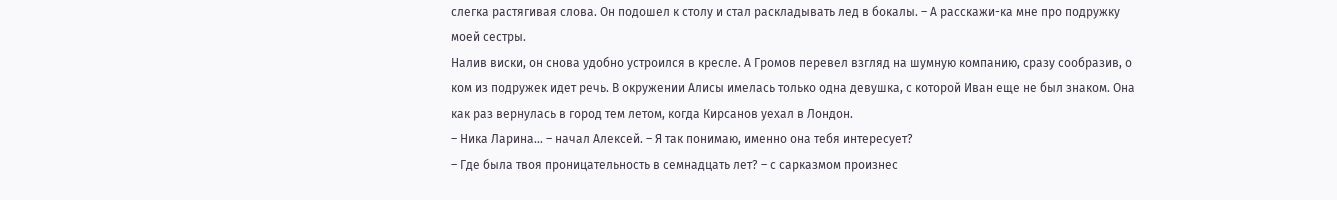слегка растягивая слова. Он подошел к столу и стал раскладывать лед в бокалы. – А расскажи-ка мне про подружку моей сестры.
Налив виски, он снова удобно устроился в кресле. А Громов перевел взгляд на шумную компанию, сразу сообразив, о ком из подружек идет речь. В окружении Алисы имелась только одна девушка, с которой Иван еще не был знаком. Она как раз вернулась в город тем летом, когда Кирсанов уехал в Лондон.
– Ника Ларина… – начал Алексей. – Я так понимаю, именно она тебя интересует?
– Где была твоя проницательность в семнадцать лет? – с сарказмом произнес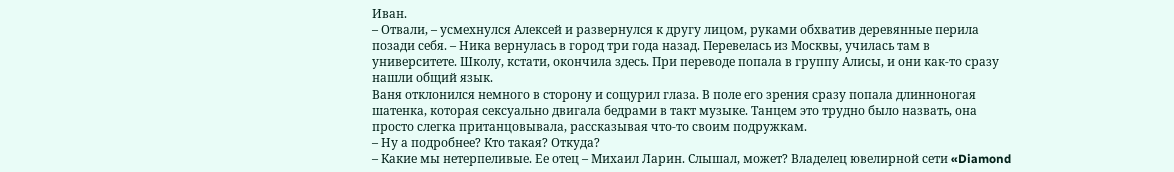Иван.
– Отвали, – усмехнулся Алексей и развернулся к другу лицом, руками обхватив деревянные перила позади себя. – Ника вернулась в город три года назад. Перевелась из Москвы, училась там в университете. Школу, кстати, окончила здесь. При переводе попала в группу Алисы, и они как-то сразу нашли общий язык.
Ваня отклонился немного в сторону и сощурил глаза. В поле его зрения сразу попала длинноногая шатенка, которая сексуально двигала бедрами в такт музыке. Танцем это трудно было назвать, она просто слегка пританцовывала, рассказывая что-то своим подружкам.
– Ну а подробнее? Кто такая? Откуда?
– Какие мы нетерпеливые. Ее отец – Михаил Ларин. Слышал, может? Владелец ювелирной сети «Diamond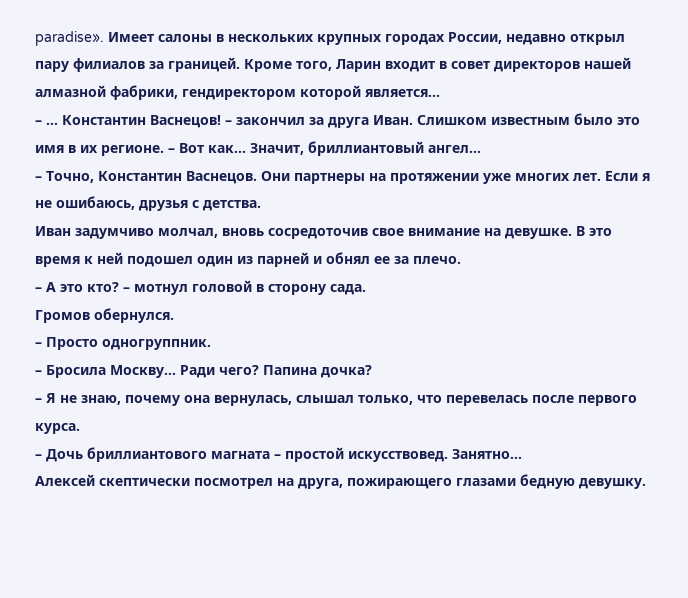paradise». Имеет салоны в нескольких крупных городах России, недавно открыл пару филиалов за границей. Кроме того, Ларин входит в совет директоров нашей алмазной фабрики, гендиректором которой является…
– … Константин Васнецов! – закончил за друга Иван. Слишком известным было это имя в их регионе. – Вот как… Значит, бриллиантовый ангел…
– Точно, Константин Васнецов. Они партнеры на протяжении уже многих лет. Если я не ошибаюсь, друзья с детства.
Иван задумчиво молчал, вновь сосредоточив свое внимание на девушке. В это время к ней подошел один из парней и обнял ее за плечо.
– А это кто? – мотнул головой в сторону сада.
Громов обернулся.
– Просто одногруппник.
– Бросила Москву… Ради чего? Папина дочка?
– Я не знаю, почему она вернулась, слышал только, что перевелась после первого курса.
– Дочь бриллиантового магната – простой искусствовед. Занятно…
Алексей скептически посмотрел на друга, пожирающего глазами бедную девушку.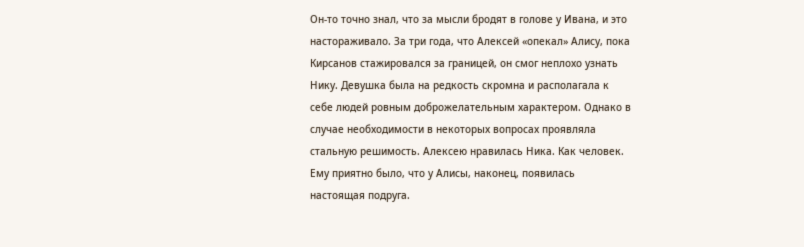Он-то точно знал, что за мысли бродят в голове у Ивана, и это настораживало. За три года, что Алексей «опекал» Алису, пока Кирсанов стажировался за границей, он смог неплохо узнать Нику. Девушка была на редкость скромна и располагала к себе людей ровным доброжелательным характером. Однако в случае необходимости в некоторых вопросах проявляла стальную решимость. Алексею нравилась Ника. Как человек. Ему приятно было, что у Алисы, наконец, появилась настоящая подруга.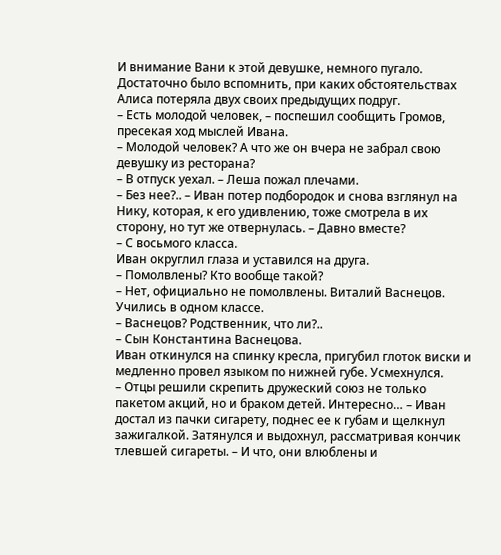И внимание Вани к этой девушке, немного пугало. Достаточно было вспомнить, при каких обстоятельствах Алиса потеряла двух своих предыдущих подруг.
– Есть молодой человек, – поспешил сообщить Громов, пресекая ход мыслей Ивана.
– Молодой человек? А что же он вчера не забрал свою девушку из ресторана?
– В отпуск уехал. – Леша пожал плечами.
– Без нее?.. – Иван потер подбородок и снова взглянул на Нику, которая, к его удивлению, тоже смотрела в их сторону, но тут же отвернулась. – Давно вместе?
– С восьмого класса.
Иван округлил глаза и уставился на друга.
– Помолвлены? Кто вообще такой?
– Нет, официально не помолвлены. Виталий Васнецов. Учились в одном классе.
– Васнецов? Родственник, что ли?..
– Сын Константина Васнецова.
Иван откинулся на спинку кресла, пригубил глоток виски и медленно провел языком по нижней губе. Усмехнулся.
– Отцы решили скрепить дружеский союз не только пакетом акций, но и браком детей. Интересно… – Иван достал из пачки сигарету, поднес ее к губам и щелкнул зажигалкой. Затянулся и выдохнул, рассматривая кончик тлевшей сигареты. – И что, они влюблены и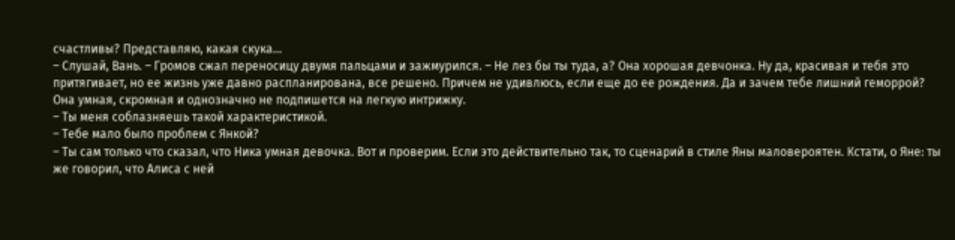счастливы? Представляю, какая скука…
– Слушай, Вань. – Громов сжал переносицу двумя пальцами и зажмурился. – Не лез бы ты туда, а? Она хорошая девчонка. Ну да, красивая и тебя это притягивает, но ее жизнь уже давно распланирована, все решено. Причем не удивлюсь, если еще до ее рождения. Да и зачем тебе лишний геморрой? Она умная, скромная и однозначно не подпишется на легкую интрижку.
– Ты меня соблазняешь такой характеристикой.
– Тебе мало было проблем с Янкой?
– Ты сам только что сказал, что Ника умная девочка. Вот и проверим. Если это действительно так, то сценарий в стиле Яны маловероятен. Кстати, о Яне: ты же говорил, что Алиса с ней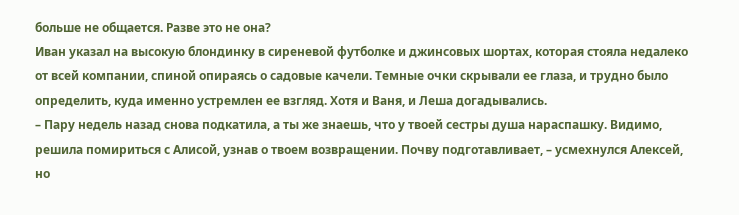больше не общается. Разве это не она?
Иван указал на высокую блондинку в сиреневой футболке и джинсовых шортах, которая стояла недалеко от всей компании, спиной опираясь о садовые качели. Темные очки скрывали ее глаза, и трудно было определить, куда именно устремлен ее взгляд. Хотя и Ваня, и Леша догадывались.
– Пару недель назад снова подкатила, а ты же знаешь, что у твоей сестры душа нараспашку. Видимо, решила помириться с Алисой, узнав о твоем возвращении. Почву подготавливает, – усмехнулся Алексей, но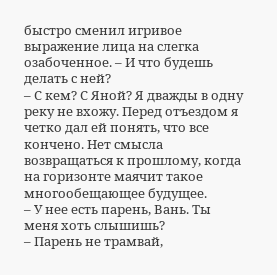быстро сменил игривое выражение лица на слегка озабоченное. – И что будешь делать с ней?
– С кем? С Яной? Я дважды в одну реку не вхожу. Перед отъездом я четко дал ей понять, что все кончено. Нет смысла возвращаться к прошлому, когда на горизонте маячит такое многообещающее будущее.
– У нее есть парень, Вань. Ты меня хоть слышишь?
– Парень не трамвай,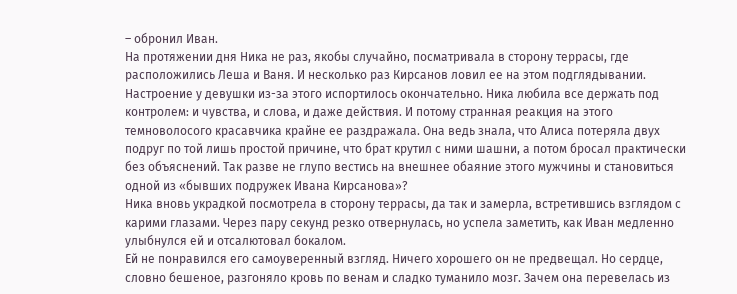– обронил Иван.
На протяжении дня Ника не раз, якобы случайно, посматривала в сторону террасы, где расположились Леша и Ваня. И несколько раз Кирсанов ловил ее на этом подглядывании. Настроение у девушки из-за этого испортилось окончательно. Ника любила все держать под контролем: и чувства, и слова, и даже действия. И потому странная реакция на этого темноволосого красавчика крайне ее раздражала. Она ведь знала, что Алиса потеряла двух подруг по той лишь простой причине, что брат крутил с ними шашни, а потом бросал практически без объяснений. Так разве не глупо вестись на внешнее обаяние этого мужчины и становиться одной из «бывших подружек Ивана Кирсанова»?
Ника вновь украдкой посмотрела в сторону террасы, да так и замерла, встретившись взглядом с карими глазами. Через пару секунд резко отвернулась, но успела заметить, как Иван медленно улыбнулся ей и отсалютовал бокалом.
Ей не понравился его самоуверенный взгляд. Ничего хорошего он не предвещал. Но сердце, словно бешеное, разгоняло кровь по венам и сладко туманило мозг. Зачем она перевелась из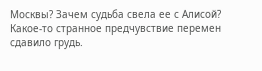Москвы? Зачем судьба свела ее с Алисой? Какое-то странное предчувствие перемен сдавило грудь.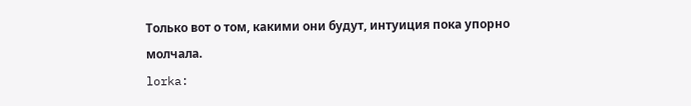Только вот о том, какими они будут, интуиция пока упорно молчала.
lorka: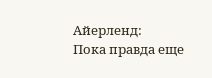Айерленд:
Пока правда еще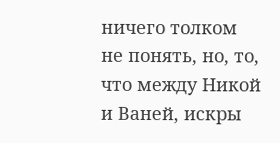ничего толком не понять, но, то, что между Никой и Ваней, искры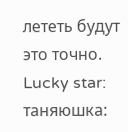лететь будут это точно. Lucky star:
таняюшка: